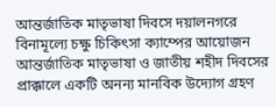আন্তর্জাতিক মাতৃভাষা দিবসে দয়ালনগরে বিনামূল্যে চক্ষু চিকিৎসা ক্যাম্পের আয়োজন
আন্তর্জাতিক মাতৃভাষা ও জাতীয় শহীদ দিবসের প্রাক্কালে একটি অনন্য মানবিক উদ্যোগ গ্রহণ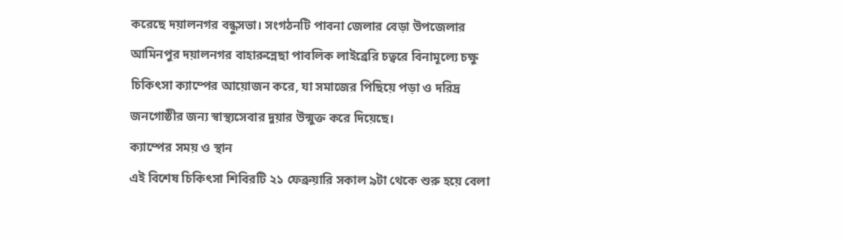করেছে দয়ালনগর বন্ধুসভা। সংগঠনটি পাবনা জেলার বেড়া উপজেলার আমিনপুর দয়ালনগর বাহারুন্নেছা পাবলিক লাইব্রেরি চত্বরে বিনামূল্যে চক্ষু চিকিৎসা ক্যাম্পের আয়োজন করে, যা সমাজের পিছিয়ে পড়া ও দরিদ্র জনগোষ্ঠীর জন্য স্বাস্থ্যসেবার দুয়ার উন্মুক্ত করে দিয়েছে।
ক্যাম্পের সময় ও স্থান
এই বিশেষ চিকিৎসা শিবিরটি ২১ ফেব্রুয়ারি সকাল ৯টা থেকে শুরু হয়ে বেলা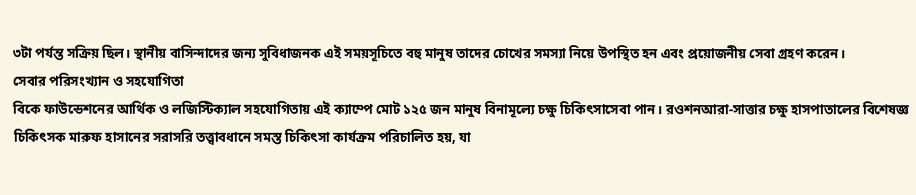৩টা পর্যন্ত সক্রিয় ছিল। স্থানীয় বাসিন্দাদের জন্য সুবিধাজনক এই সময়সূচিতে বহু মানুষ তাদের চোখের সমস্যা নিয়ে উপস্থিত হন এবং প্রয়োজনীয় সেবা গ্রহণ করেন।
সেবার পরিসংখ্যান ও সহযোগিতা
বিকে ফাউন্ডেশনের আর্থিক ও লজিস্টিক্যাল সহযোগিতায় এই ক্যাম্পে মোট ১২৫ জন মানুষ বিনামূল্যে চক্ষু চিকিৎসাসেবা পান। রওশনআরা-সাত্তার চক্ষু হাসপাতালের বিশেষজ্ঞ চিকিৎসক মারুফ হাসানের সরাসরি তত্ত্বাবধানে সমস্ত চিকিৎসা কার্যক্রম পরিচালিত হয়, যা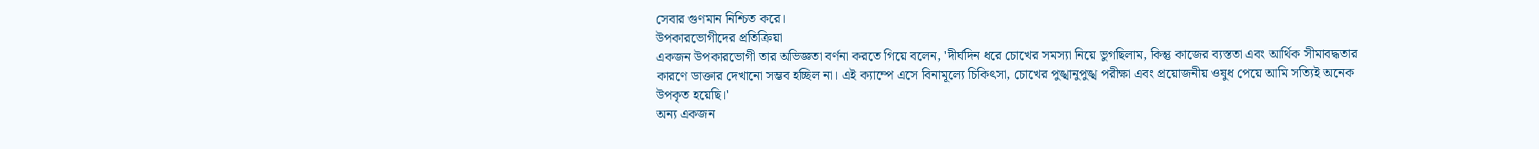সেবার গুণমান নিশ্চিত করে।
উপকারভোগীদের প্রতিক্রিয়া
একজন উপকারভোগী তার অভিজ্ঞতা বর্ণনা করতে গিয়ে বলেন, 'দীর্ঘদিন ধরে চোখের সমস্যা নিয়ে ভুগছিলাম, কিন্তু কাজের ব্যস্ততা এবং আর্থিক সীমাবদ্ধতার কারণে ডাক্তার দেখানো সম্ভব হচ্ছিল না। এই ক্যাম্পে এসে বিনামূল্যে চিকিৎসা, চোখের পুঙ্খানুপুঙ্খ পরীক্ষা এবং প্রয়োজনীয় ওষুধ পেয়ে আমি সত্যিই অনেক উপকৃত হয়েছি।'
অন্য একজন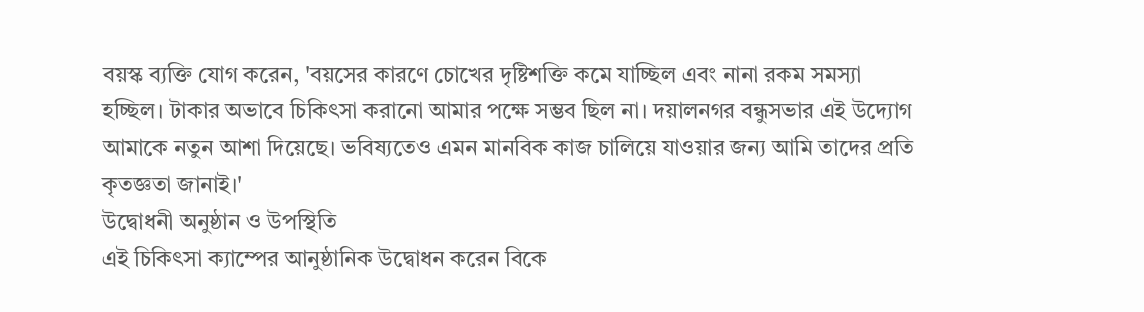বয়স্ক ব্যক্তি যোগ করেন, 'বয়সের কারণে চোখের দৃষ্টিশক্তি কমে যাচ্ছিল এবং নানা রকম সমস্যা হচ্ছিল। টাকার অভাবে চিকিৎসা করানো আমার পক্ষে সম্ভব ছিল না। দয়ালনগর বন্ধুসভার এই উদ্যোগ আমাকে নতুন আশা দিয়েছে। ভবিষ্যতেও এমন মানবিক কাজ চালিয়ে যাওয়ার জন্য আমি তাদের প্রতি কৃতজ্ঞতা জানাই।'
উদ্বোধনী অনুষ্ঠান ও উপস্থিতি
এই চিকিৎসা ক্যাম্পের আনুষ্ঠানিক উদ্বোধন করেন বিকে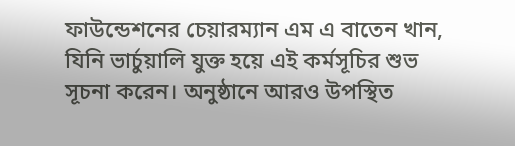ফাউন্ডেশনের চেয়ারম্যান এম এ বাতেন খান, যিনি ভার্চুয়ালি যুক্ত হয়ে এই কর্মসূচির শুভ সূচনা করেন। অনুষ্ঠানে আরও উপস্থিত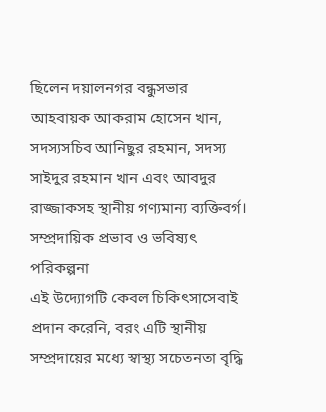ছিলেন দয়ালনগর বন্ধুসভার আহবায়ক আকরাম হোসেন খান, সদস্যসচিব আনিছুর রহমান, সদস্য সাইদুর রহমান খান এবং আবদুর রাজ্জাকসহ স্থানীয় গণ্যমান্য ব্যক্তিবর্গ।
সম্প্রদায়িক প্রভাব ও ভবিষ্যৎ পরিকল্পনা
এই উদ্যোগটি কেবল চিকিৎসাসেবাই প্রদান করেনি, বরং এটি স্থানীয় সম্প্রদায়ের মধ্যে স্বাস্থ্য সচেতনতা বৃদ্ধি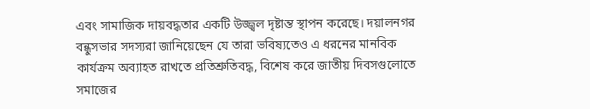এবং সামাজিক দায়বদ্ধতার একটি উজ্জ্বল দৃষ্টান্ত স্থাপন করেছে। দয়ালনগর বন্ধুসভার সদস্যরা জানিয়েছেন যে তারা ভবিষ্যতেও এ ধরনের মানবিক কার্যক্রম অব্যাহত রাখতে প্রতিশ্রুতিবদ্ধ, বিশেষ করে জাতীয় দিবসগুলোতে সমাজের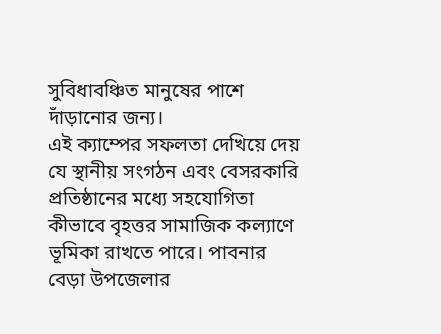সুবিধাবঞ্চিত মানুষের পাশে দাঁড়ানোর জন্য।
এই ক্যাম্পের সফলতা দেখিয়ে দেয় যে স্থানীয় সংগঠন এবং বেসরকারি প্রতিষ্ঠানের মধ্যে সহযোগিতা কীভাবে বৃহত্তর সামাজিক কল্যাণে ভূমিকা রাখতে পারে। পাবনার বেড়া উপজেলার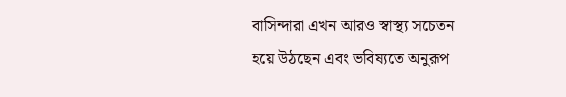বাসিন্দারা এখন আরও স্বাস্থ্য সচেতন হয়ে উঠছেন এবং ভবিষ্যতে অনুরূপ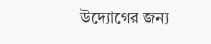উদ্যোগের জন্য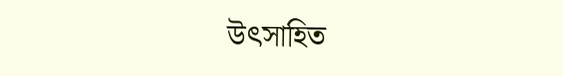উৎসাহিত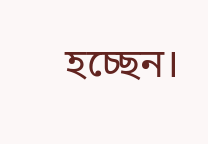হচ্ছেন।